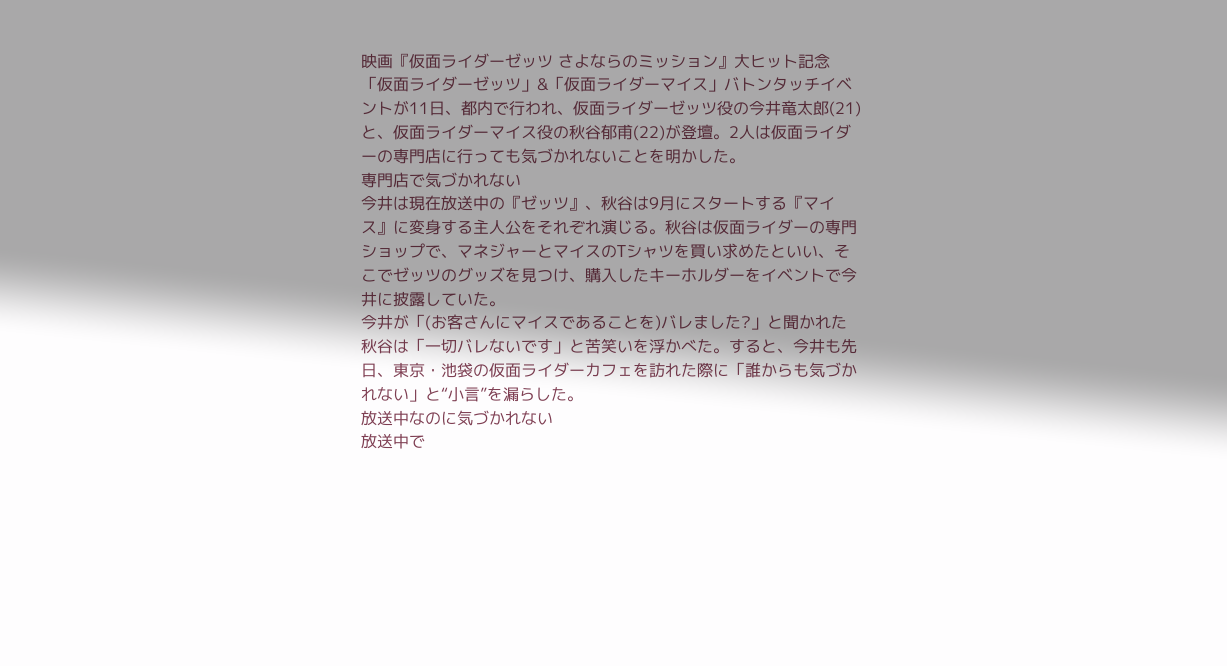映画『仮面ライダーゼッツ さよならのミッション』大ヒット記念「仮面ライダーゼッツ」&「仮面ライダーマイス」バトンタッチイベントが11日、都内で行われ、仮面ライダーゼッツ役の今井竜太郎(21)と、仮面ライダーマイス役の秋谷郁甫(22)が登壇。2人は仮面ライダーの専門店に行っても気づかれないことを明かした。
専門店で気づかれない
今井は現在放送中の『ゼッツ』、秋谷は9月にスタートする『マイス』に変身する主人公をそれぞれ演じる。秋谷は仮面ライダーの専門ショップで、マネジャーとマイスのTシャツを買い求めたといい、そこでゼッツのグッズを見つけ、購入したキーホルダーをイベントで今井に披露していた。
今井が「(お客さんにマイスであることを)バレました?」と聞かれた秋谷は「一切バレないです」と苦笑いを浮かべた。すると、今井も先日、東京・池袋の仮面ライダーカフェを訪れた際に「誰からも気づかれない」と“小言”を漏らした。
放送中なのに気づかれない
放送中で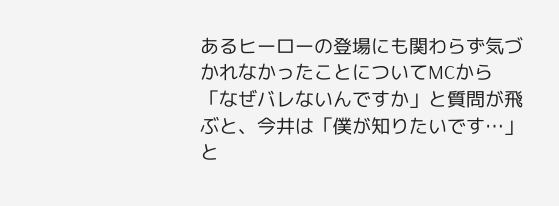あるヒーローの登場にも関わらず気づかれなかったことについてMCから「なぜバレないんですか」と質問が飛ぶと、今井は「僕が知りたいです…」と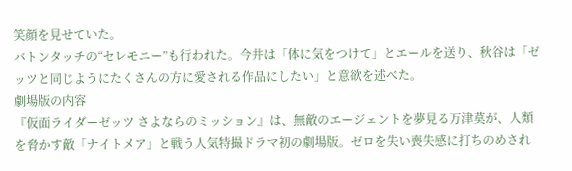笑顔を見せていた。
バトンタッチの“セレモニー”も行われた。今井は「体に気をつけて」とエールを送り、秋谷は「ゼッツと同じようにたくさんの方に愛される作品にしたい」と意欲を述べた。
劇場版の内容
『仮面ライダーゼッツ さよならのミッション』は、無敵のエージェントを夢見る万津莫が、人類を脅かす敵「ナイトメア」と戦う人気特撮ドラマ初の劇場版。ゼロを失い喪失感に打ちのめされ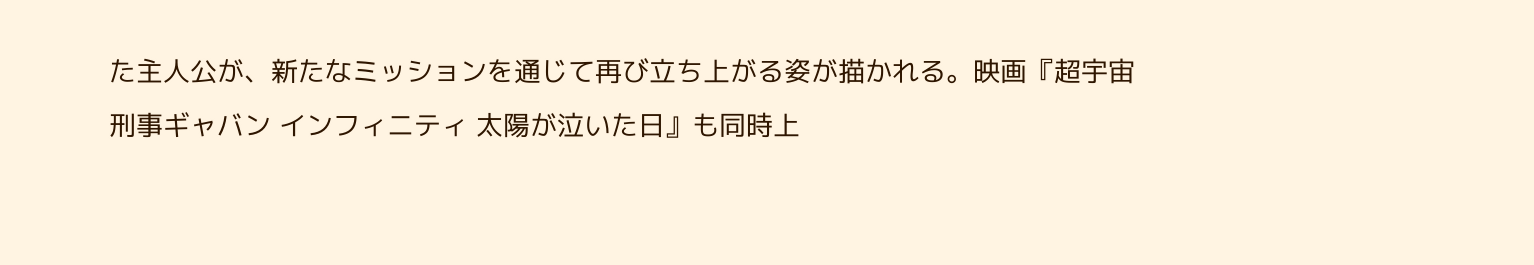た主人公が、新たなミッションを通じて再び立ち上がる姿が描かれる。映画『超宇宙刑事ギャバン インフィニティ 太陽が泣いた日』も同時上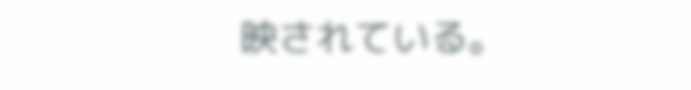映されている。